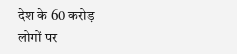देश के 60 करोड़ लोगों पर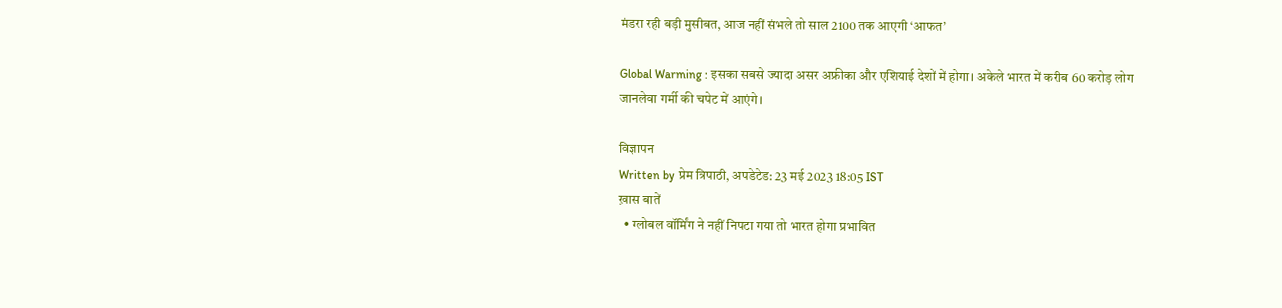मंडरा रही बड़ी मुसीबत, आज नहीं संभले तो साल 2100 तक आएगी ‘आफत’

Global Warming : इसका सबसे ज्‍यादा असर अफ्रीका और एशियाई देशों में होगा। अकेले भारत में करीब 60 करोड़ लोग जानलेवा गर्मी की चपेट में आएंगे।

विज्ञापन
Written by प्रेम त्रिपाठी, अपडेटेड: 23 मई 2023 18:05 IST
ख़ास बातें
  • ग्‍लोबल वॉर्मिंग ने नहीं निपटा गया तो भारत होगा प्रभावित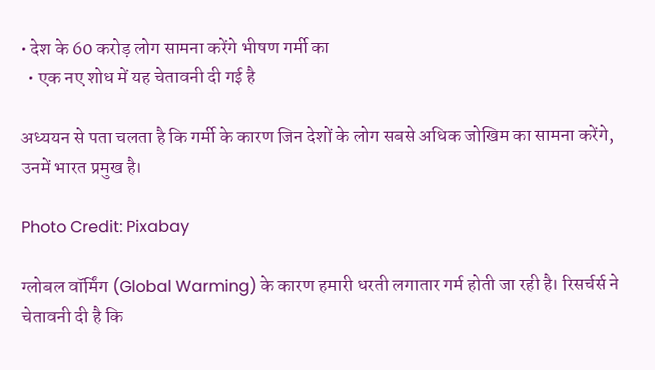• देश के 60 करोड़ लोग सामना करेंगे भीषण गर्मी का
  • एक नए शोध में यह चेतावनी दी गई है

अध्‍ययन से पता चलता है कि गर्मी के कारण जिन देशों के लोग सबसे अधिक जोखिम का सामना करेंगे, उनमें भारत प्रमुख है।

Photo Credit: Pixabay

ग्‍लोबल वॉर्मिंग (Global Warming) के कारण हमारी धरती लगातार गर्म होती जा रही है। रिसर्चर्स ने चेतावनी दी है कि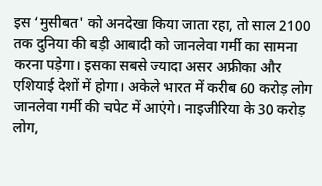इस ‘मुसीबत' को अनदेखा किया जाता रहा, तो साल 2100 तक दुनिया की बड़ी आबादी को जानलेवा गर्मी का सामना करना पड़ेगा। इसका सबसे ज्‍यादा असर अफ्रीका और एशियाई देशों में होगा। अकेले भारत में करीब 60 करोड़ लोग जानलेवा गर्मी की चपेट में आएंगे। नाइजीरिया के 30 करोड़ लोग,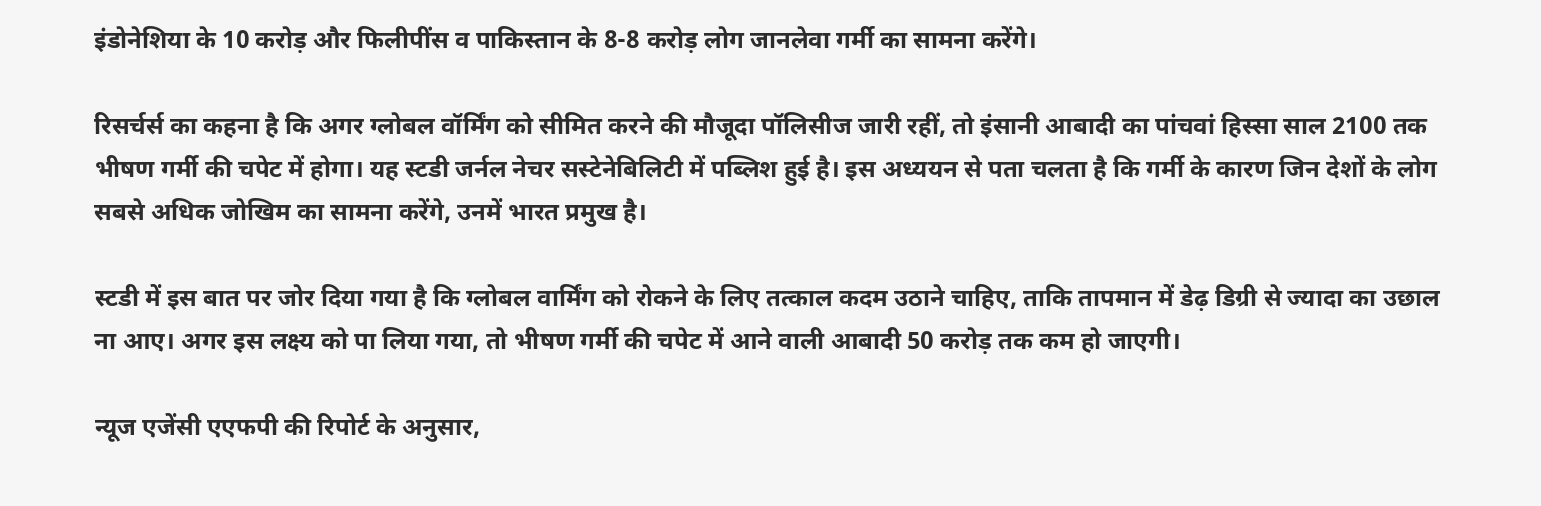इंडोनेशिया के 10 करोड़ और फ‍िलीपींस व पाकिस्‍तान के 8-8 करोड़ लोग जानलेवा गर्मी का सामना करेंगे।

रिसर्चर्स का कहना है कि अगर ग्लोबल वॉर्मिंग को सीमित करने की मौजूदा पॉलिसीज जारी रहीं, तो इंसानी आबादी का पांचवां हिस्सा साल 2100 तक भीषण गर्मी की चपेट में होगा। यह स्‍टडी जर्नल नेचर सस्टेनेबिलिटी में पब्लिश हुई है। इस अध्‍ययन से पता चलता है कि गर्मी के कारण जिन देशों के लोग सबसे अधिक जोखिम का सामना करेंगे, उनमें भारत प्रमुख है।

स्‍टडी में इस बात पर जोर दिया गया है कि ग्लोबल वार्मिंग को रोकने के लिए तत्काल कदम उठाने चाहिए, ताकि तापमान में डेढ़ डिग्री से ज्‍यादा का उछाल ना आए। अगर इस लक्ष्‍य को पा लिया गया, तो भीषण गर्मी की चपेट में आने वाली आबादी 50 करोड़ तक कम हो जाएगी।

न्‍यूज एजेंसी एएफपी की रिपोर्ट के अनुसार,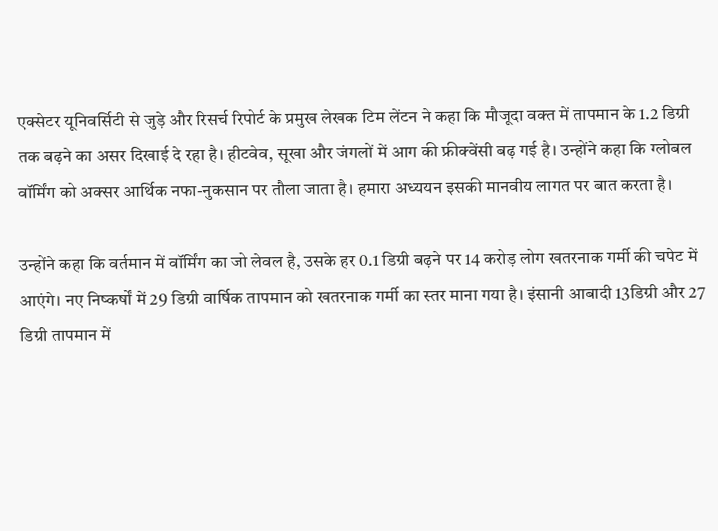एक्सेटर यूनिवर्सिटी से जुड़े और रिसर्च रिपोर्ट के प्रमुख लेखक टिम लेंटन ने कहा कि मौजूदा वक्‍त में तापमान के 1.2 डिग्री तक बढ़ने का असर दिखाई दे रहा है। हीटवेव, सूखा और जंगलों में आग की फ्रीक्‍वेंसी बढ़ गई है। उन्‍होंने कहा कि ग्‍लोबल वॉर्मिंग को अक्‍सर आर्थिक नफा-नुकसान पर तौला जाता है। हमारा अध्‍ययन इसकी मानवीय लागत पर बात करता है।

उन्‍होंने कहा कि वर्तमान में वॉर्मिंग का जो लेवल है, उसके हर 0.1 डिग्री बढ़ने पर 14 करोड़ लोग खतरनाक गर्मी की चपेट में आएंगे। नए निष्‍कर्षों में 29 डिग्री वार्षिक तापमान को खतरनाक गर्मी का स्‍तर माना गया है। इंसानी आबादी 13डिग्री और 27 डिग्री तापमान में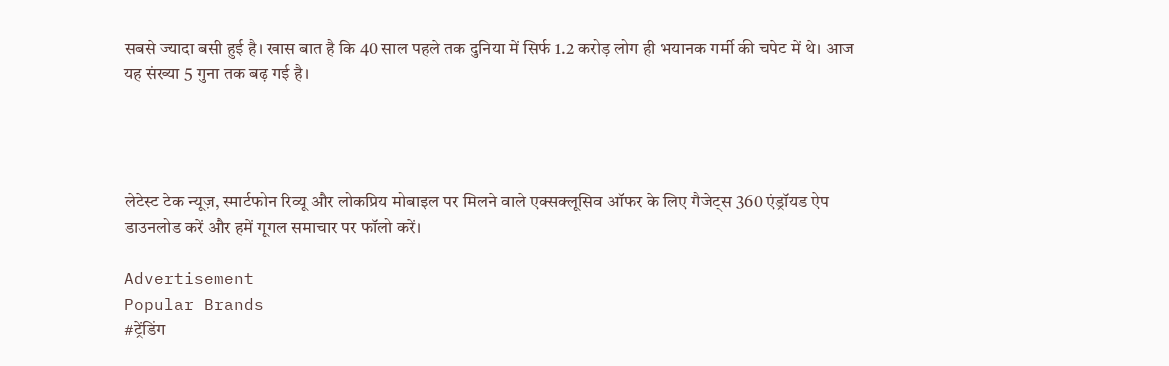सबसे ज्‍यादा बसी हुई है। खास बात है कि 40 साल पहले तक दुनिया में सिर्फ 1.2 करोड़ लोग ही भयानक गर्मी की चपेट में थे। आज यह संख्‍या 5 गुना तक बढ़ गई है।




लेटेस्ट टेक न्यूज़, स्मार्टफोन रिव्यू और लोकप्रिय मोबाइल पर मिलने वाले एक्सक्लूसिव ऑफर के लिए गैजेट्स 360 एंड्रॉयड ऐप डाउनलोड करें और हमें गूगल समाचार पर फॉलो करें।

Advertisement
Popular Brands
#ट्रेंडिंग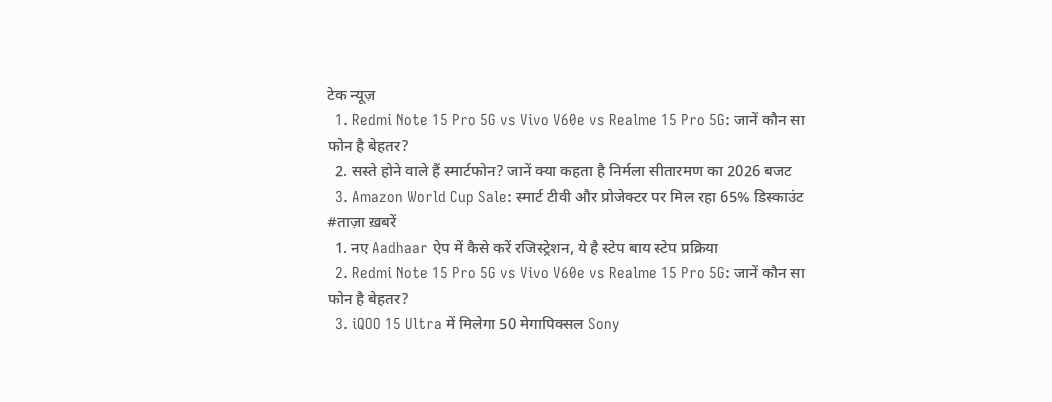टेक न्यूज़
  1. Redmi Note 15 Pro 5G vs Vivo V60e vs Realme 15 Pro 5G: जानें कौन सा फोन है बेहतर?
  2. सस्ते होने वाले हैं स्मार्टफोन? जानें क्या कहता है निर्मला सीतारमण का 2026 बजट
  3. Amazon World Cup Sale: स्मार्ट टीवी और प्रोजेक्टर पर मिल रहा 65% डिस्काउंट
#ताज़ा ख़बरें
  1. नए Aadhaar ऐप में कैसे करें रजिस्ट्रेशन, ये है स्टेप बाय स्टेप प्रक्रिया
  2. Redmi Note 15 Pro 5G vs Vivo V60e vs Realme 15 Pro 5G: जानें कौन सा फोन है बेहतर?
  3. iQOO 15 Ultra में मिलेगा 50 मेगापिक्सल Sony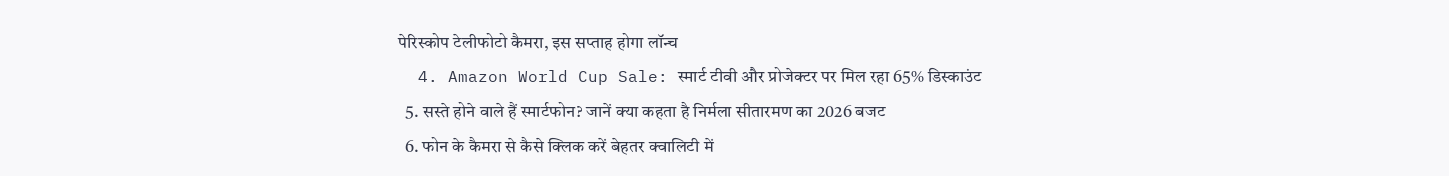पेरिस्कोप टेलीफोटो कैमरा, इस सप्ताह होगा लॉन्च
  4. Amazon World Cup Sale: स्मार्ट टीवी और प्रोजेक्टर पर मिल रहा 65% डिस्काउंट
  5. सस्ते होने वाले हैं स्मार्टफोन? जानें क्या कहता है निर्मला सीतारमण का 2026 बजट
  6. फोन के कैमरा से कैसे क्लिक करें बेहतर क्वालिटी में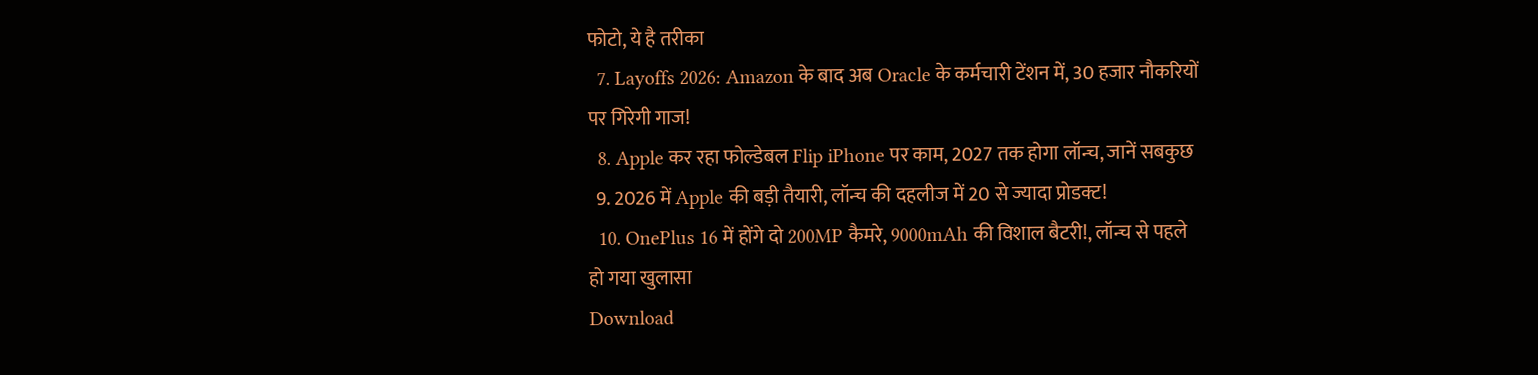फोटो, ये है तरीका
  7. Layoffs 2026: Amazon के बाद अब Oracle के कर्मचारी टेंशन में, 30 हजार नौकरियों पर गिरेगी गाज!
  8. Apple कर रहा फोल्डेबल Flip iPhone पर काम, 2027 तक होगा लॉन्च, जानें सबकुछ
  9. 2026 में Apple की बड़ी तैयारी, लॉन्च की दहलीज में 20 से ज्यादा प्रोडक्ट!
  10. OnePlus 16 में होंगे दो 200MP कैमरे, 9000mAh की विशाल बैटरी!, लॉन्च से पहले हो गया खुलासा
Download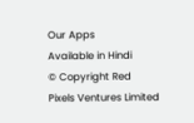Our Apps
Available in Hindi
© Copyright Red Pixels Ventures Limited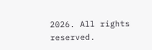2026. All rights reserved.